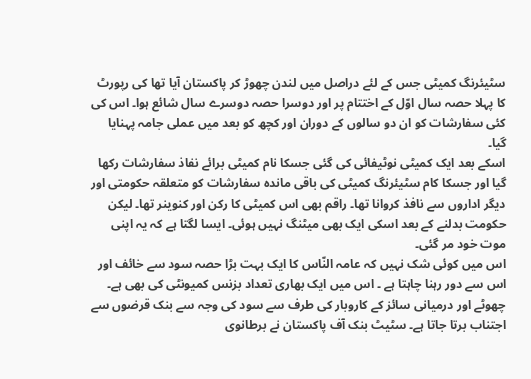سٹیئرنگ کمیٹی جس کے لئے دراصل میں لندن چھوڑ کر پاکستان آیا تھا کی رپورٹ کا پہلا حصہ سال اوّل کے اختتام پر اور دوسرا حصہ دوسرے سال شائع ہوا۔ اس کی کئی سفارشات کو ان دو سالوں کے دوران اور کچھ کو بعد میں عملی جامہ پہنایا گیا۔
اسکے بعد ایک کمیٹی نوٹیفائی کی گئی جسکا نام کمیٹی برائے نفاذ سفارشات رکھا گیا اور جسکا کام سٹیئرنگ کمیٹی کی باقی ماندہ سفارشات کو متعلقہ حکومتی اور دیگر اداروں سے نافذ کروانا تھا۔ راقم بھی اس کمیٹی کا رکن اور کنوینر تھا۔ لیکن حکومت بدلنے کے بعد اسکی ایک بھی میٹنگ نہیں ہوئی۔ ایسا لگتا ہے کہ یہ اپنی موت خود مر گئی۔
اس میں کوئی شک نہیں کہ عامہ النّاس کا ایک بہت بڑا حصہ سود سے خائف اور اس سے دور رہنا چاہتا ہے ۔ اس میں ایک بھاری تعداد بزنس کمیونٹی کی بھی ہے۔ چھوٹے اور درمیانی سائز کے کاروبار کی طرف سے سود کی وجہ سے بنک قرضوں سے اجتناب برتا جاتا ہے۔ سٹیٹ بنک آف پاکستان نے برطانوی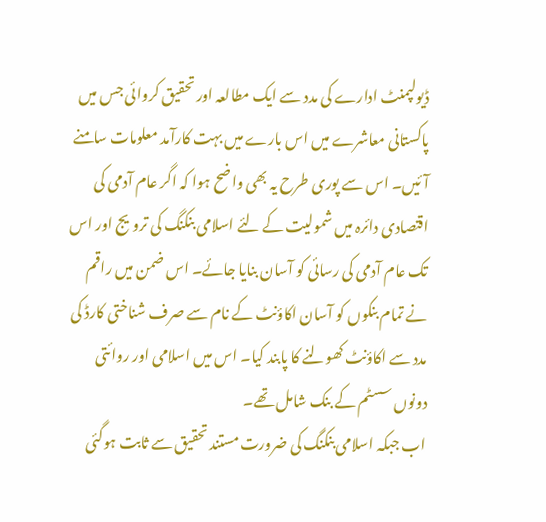ڈیولپمنٹ ادارے کی مدد سے ایک مطالعہ اور تحقیق کروائی جس میں پاکستانی معاشرے میں اس بارے میں بہت کارآمد معلومات سامنے آئیں۔ اس سے پوری طرح یہ بھی واضح ہوا کہ اگر عام آدمی کی اقتصادی دائرہ میں شمولیت کے لئے اسلامی بنکنگ کی ترویج اور اس تک عام آدمی کی رسائی کو آسان بنایا جائے۔ اس ضمن میں راقم نے تمام بنکوں کو آسان اکاؤنٹ کے نام سے صرف شناختی کارڈ کی مدد سے اکاؤنٹ کھولنے کا پابند کیا۔ اس میں اسلامی اور روائتی دونوں سسٹم کے بنک شامل تھے۔
اب جبکہ اسلامی بنکنگ کی ضرورت مستند تحقیق سے ثابت ہوگئی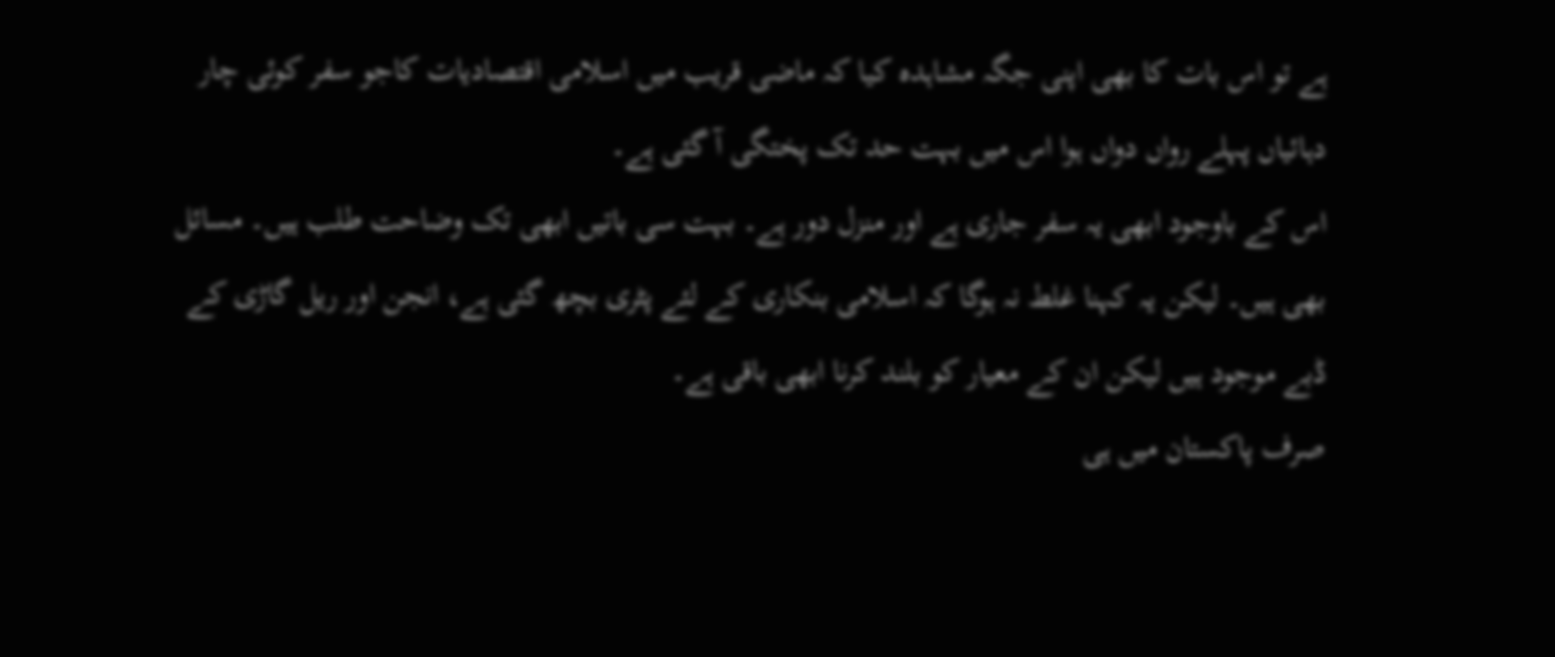ہے تو اس بات کا بھی اپنی جگہ مشاہدہ کیا کہ ماضی قریب میں اسلامی اقتصادیات کاجو سفر کوئی چار دہائیاں پہلے رواں دواں ہوا اس میں بہت حد تک پختگی آ گئی ہے۔
اس کے باوجود ابھی یہ سفر جاری ہے اور منزل دور ہے۔ بہت سی باتیں ابھی تک وضاحت طلب ہیں۔ مسائل بھی ہیں۔ لیکن یہ کہنا غلط نہ ہوگا کہ اسلامی بنکاری کے لئے پٹری بچھ گئی ہے، انجن اور ریل گاڑی کے ڈبے موجود ہیں لیکن ان کے معیار کو بلند کرنا ابھی باقی ہے۔
صرف پاکستان میں ہی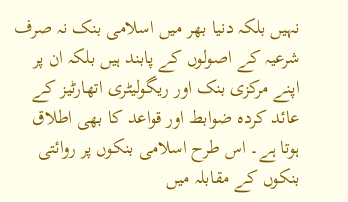نہیں بلکہ دنیا بھر میں اسلامی بنک نہ صرف شرعیہ کے اصولوں کے پابند ہیں بلکہ ان پر اپنے مرکزی بنک اور ریگولیٹری اتھارٹیز کے عائد کردہ ضوابط اور قواعد کا بھی اطلاق ہوتا ہے۔ اس طرح اسلامی بنکوں پر روائتی بنکوں کے مقابلہ میں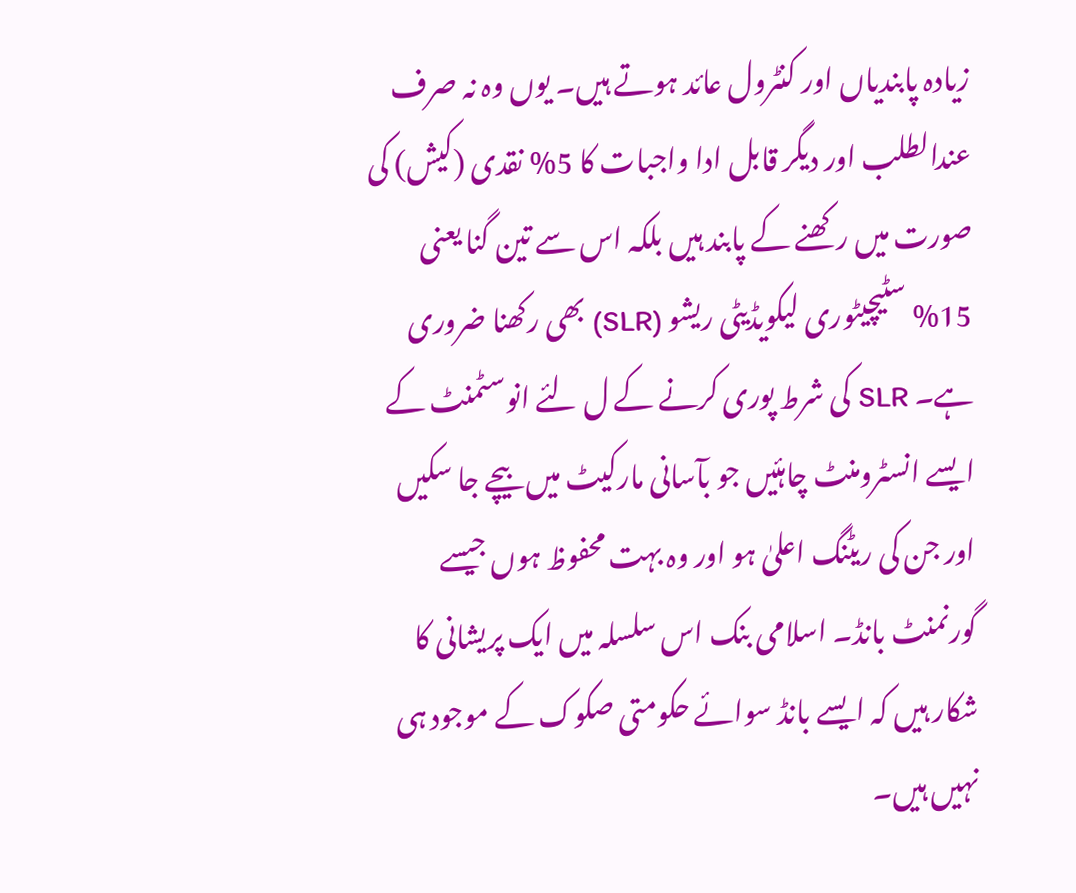زیادہ پابندیاں اور کنٹرول عائد ہوتے ہیں۔ یوں وہ نہ صرف عندالطلب اور دیگر قابل ادا واجبات کا 5% نقدی (کیش) کی صورت میں رکھنے کے پابند ہیں بلکہ اس سے تین گنا یعنی 15% سٹیچیٹوری لیکویڈیٹی ریشو (SLR) بھی رکھنا ضروری ہے۔ SLR کی شرط پوری کرنے کے ل لئے انوسٹمنٹ کے ایسے انسٹرومنٹ چاہئیں جو بآسانی مارکیٹ میں بیچے جا سکیں اور جن کی ریٹنگ اعلیٰ ہو اور وہ بہت محفوظ ہوں جیسے گورنمنٹ بانڈ۔ اسلامی بنک اس سلسلہ میں ایک پریشانی کا شکار ہیں کہ ایسے بانڈ سوائے حکومتی صکوک کے موجود ہی نہیں ہیں۔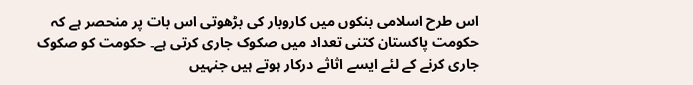اس طرح اسلامی بنکوں میں کاروبار کی بڑھوتی اس بات پر منحصر ہے کہ حکومت پاکستان کتنی تعداد میں صکوک جاری کرتی ہے۔ حکومت کو صکوک جاری کرنے کے لئے ایسے اثاثے درکار ہوتے ہیں جنہیں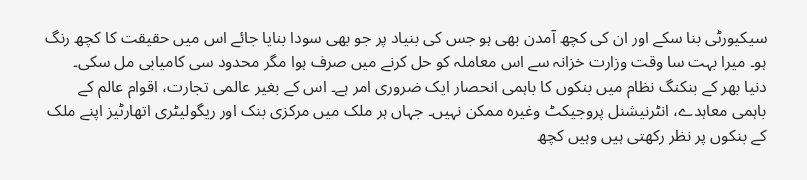سیکیورٹی بنا سکے اور ان کی کچھ آمدن بھی ہو جس کی بنیاد پر جو بھی سودا بنایا جائے اس میں حقیقت کا کچھ رنگ ہو۔ میرا بہت سا وقت وزارت خزانہ سے اس معاملہ کو حل کرنے میں صرف ہوا مگر محدود سی کامیابی مل سکی۔
دنیا بھر کے بنکنگ نظام میں بنکوں کا باہمی انحصار ایک ضروری امر ہے۔ اس کے بغیر عالمی تجارت، اقوام عالم کے باہمی معاہدے، انٹرنیشنل پروجیکٹ وغیرہ ممکن نہیں۔ جہاں ہر ملک میں مرکزی بنک اور ریگولیٹری اتھارٹیز اپنے ملک کے بنکوں پر نظر رکھتی ہیں وہیں کچھ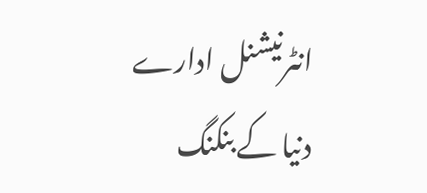انٹرنیشنل ادارے دنیا کے بنکنگ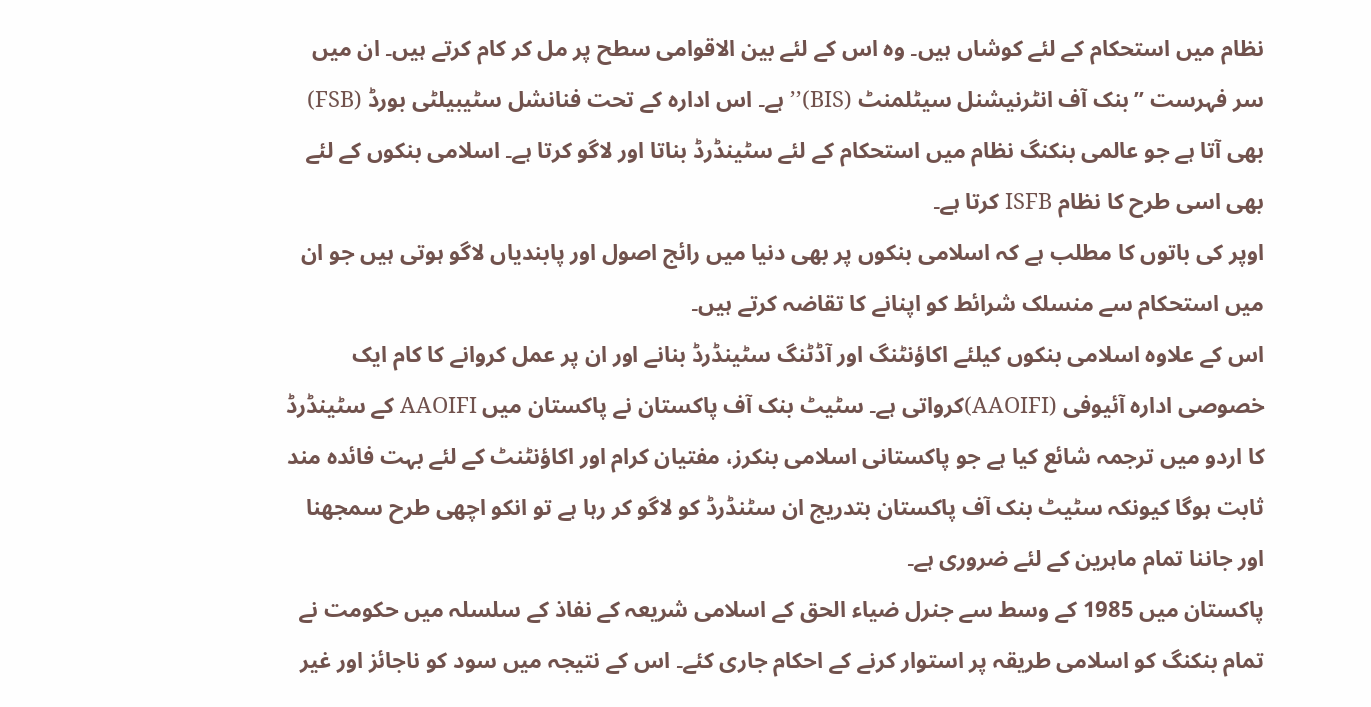نظام میں استحکام کے لئے کوشاں ہیں۔ وہ اس کے لئے بین الاقوامی سطح پر مل کر کام کرتے ہیں۔ ان میں سر فہرست ’’بنک آف انٹرنیشنل سیٹلمنٹ (BIS)’’ہے۔ اس ادارہ کے تحت فنانشل سٹیبیلٹی بورڈ (FSB) بھی آتا ہے جو عالمی بنکنگ نظام میں استحکام کے لئے سٹینڈرڈ بناتا اور لاگو کرتا ہے۔ اسلامی بنکوں کے لئے بھی اسی طرح کا نظام ISFB کرتا ہے۔
اوپر کی باتوں کا مطلب ہے کہ اسلامی بنکوں پر بھی دنیا میں رائج اصول اور پابندیاں لاگو ہوتی ہیں جو ان میں استحکام سے منسلک شرائط کو اپنانے کا تقاضہ کرتے ہیں۔
اس کے علاوہ اسلامی بنکوں کیلئے اکاؤنٹنگ اور آڈٹنگ سٹینڈرڈ بنانے اور ان پر عمل کروانے کا کام ایک خصوصی ادارہ آئیوفی (AAOIFI)کرواتی ہے۔ سٹیٹ بنک آف پاکستان نے پاکستان میں AAOIFI کے سٹینڈرڈ کا اردو میں ترجمہ شائع کیا ہے جو پاکستانی اسلامی بنکرز، مفتیان کرام اور اکاؤنٹنٹ کے لئے بہت فائدہ مند ثابت ہوگا کیونکہ سٹیٹ بنک آف پاکستان بتدریج ان سٹنڈرڈ کو لاگو کر رہا ہے تو انکو اچھی طرح سمجھنا اور جاننا تمام ماہرین کے لئے ضروری ہے۔
پاکستان میں 1985 کے وسط سے جنرل ضیاء الحق کے اسلامی شریعہ کے نفاذ کے سلسلہ میں حکومت نے تمام بنکنگ کو اسلامی طریقہ پر استوار کرنے کے احکام جاری کئے۔ اس کے نتیجہ میں سود کو ناجائز اور غیر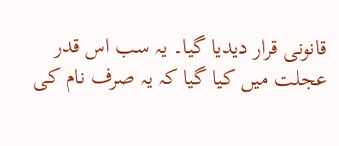قانونی قرار دیدیا گیا۔ یہ سب اس قدر عجلت میں کیا گیا کہ یہ صرف نام کی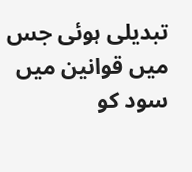تبدیلی ہوئی جس میں قوانین میں سود کو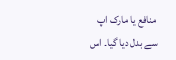منافع یا مارک اپ سے بدل دیا گیا۔ اس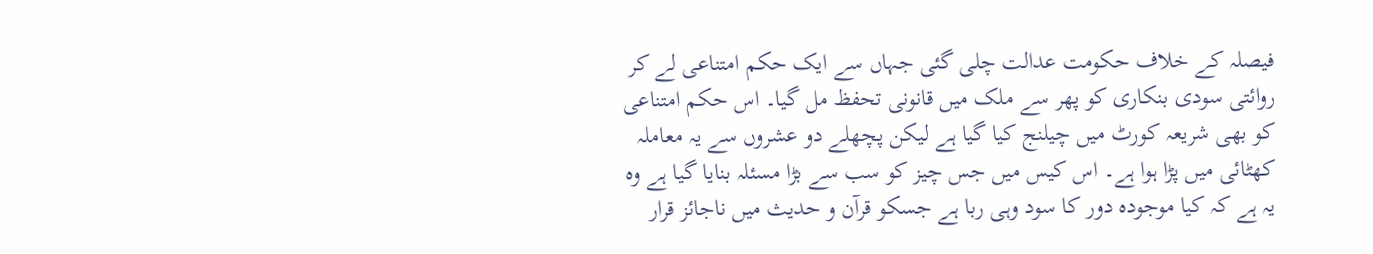فیصلہ کے خلاف حکومت عدالت چلی گئی جہاں سے ایک حکم امتناعی لے کر روائتی سودی بنکاری کو پھر سے ملک میں قانونی تحفظ مل گیا۔ اس حکم امتناعی کو بھی شریعہ کورٹ میں چیلنج کیا گیا ہے لیکن پچھلے دو عشروں سے یہ معاملہ کھٹائی میں پڑا ہوا ہے۔ اس کیس میں جس چیز کو سب سے بڑا مسئلہ بنایا گیا ہے وہ یہ ہے کہ کیا موجودہ دور کا سود وہی ربا ہے جسکو قرآن و حدیث میں ناجائز قرار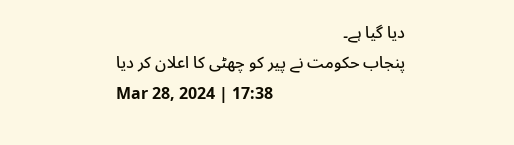دیا گیا ہے۔
پنجاب حکومت نے پیر کو چھٹی کا اعلان کر دیا
Mar 28, 2024 | 17:38